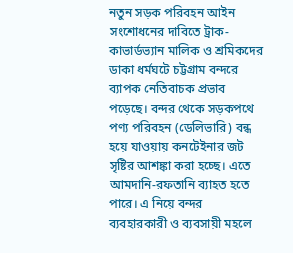নতুন সড়ক পরিবহন আইন সংশোধনের দাবিতে ট্রাক-কাভার্ডভ্যান মালিক ও শ্রমিকদের ডাকা ধর্মঘটে চট্টগ্রাম বন্দরে ব্যাপক নেতিবাচক প্রভাব পড়েছে। বন্দর থেকে সড়কপথে পণ্য পরিবহন (ডেলিভারি) বন্ধ হয়ে যাওয়ায় কনটেইনার জট সৃষ্টির আশঙ্কা করা হচ্ছে। এতে আমদানি-রফতানি ব্যাহত হতে পারে। এ নিয়ে বন্দর ব্যবহারকারী ও ব্যবসায়ী মহলে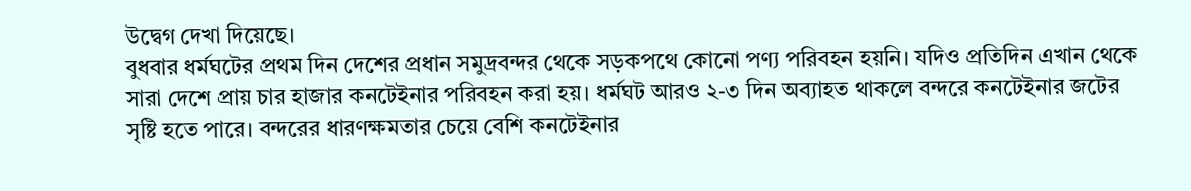উদ্বেগ দেখা দিয়েছে।
বুধবার ধর্মঘটের প্রথম দিন দেশের প্রধান সমুদ্রবন্দর থেকে সড়কপথে কোনো পণ্য পরিবহন হয়নি। যদিও প্রতিদিন এখান থেকে সারা দেশে প্রায় চার হাজার কনটেইনার পরিবহন করা হয়। ধর্মঘট আরও ২-৩ দিন অব্যাহত থাকলে বন্দরে কনটেইনার জটের সৃষ্টি হতে পারে। বন্দরের ধারণক্ষমতার চেয়ে বেশি কনটেইনার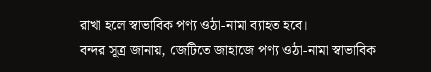রাখা হলে স্বাভাবিক পণ্য ওঠা-নামা ব্যাহত হবে।
বন্দর সূত্র জানায়, জেটিতে জাহাজে পণ্য ওঠা-নামা স্বাভাবিক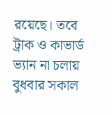রয়েছে। তবে ট্রাক ও কাভার্ড ভ্যান না চলায় বুধবার সকাল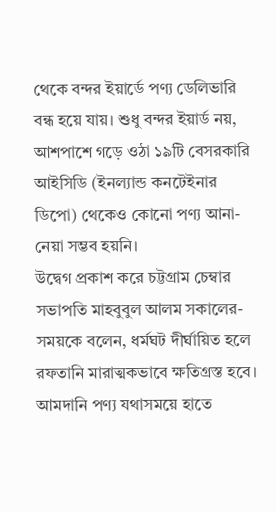থেকে বন্দর ইয়ার্ডে পণ্য ডেলিভারি বন্ধ হয়ে যায়। শুধু বন্দর ইয়ার্ড নয়, আশপাশে গড়ে ওঠা ১৯টি বেসরকারি আইসিডি (ইনল্যান্ড কনটেইনার ডিপো) থেকেও কোনো পণ্য আনা-নেয়া সম্ভব হয়নি।
উদ্বেগ প্রকাশ করে চট্টগ্রাম চেম্বার সভাপতি মাহবুবুল আলম সকালের-সময়কে বলেন, ধর্মঘট দীর্ঘায়িত হলে রফতানি মারাত্মকভাবে ক্ষতিগ্রস্ত হবে। আমদানি পণ্য যথাসময়ে হাতে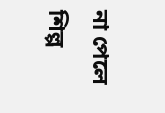না পেলে শিল্প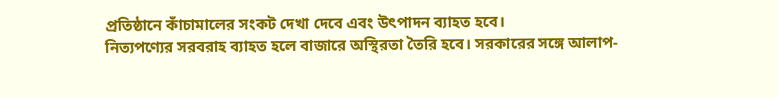প্রতিষ্ঠানে কাঁচামালের সংকট দেখা দেবে এবং উৎপাদন ব্যাহত হবে।
নিত্যপণ্যের সরবরাহ ব্যাহত হলে বাজারে অস্থিরতা তৈরি হবে। সরকারের সঙ্গে আলাপ-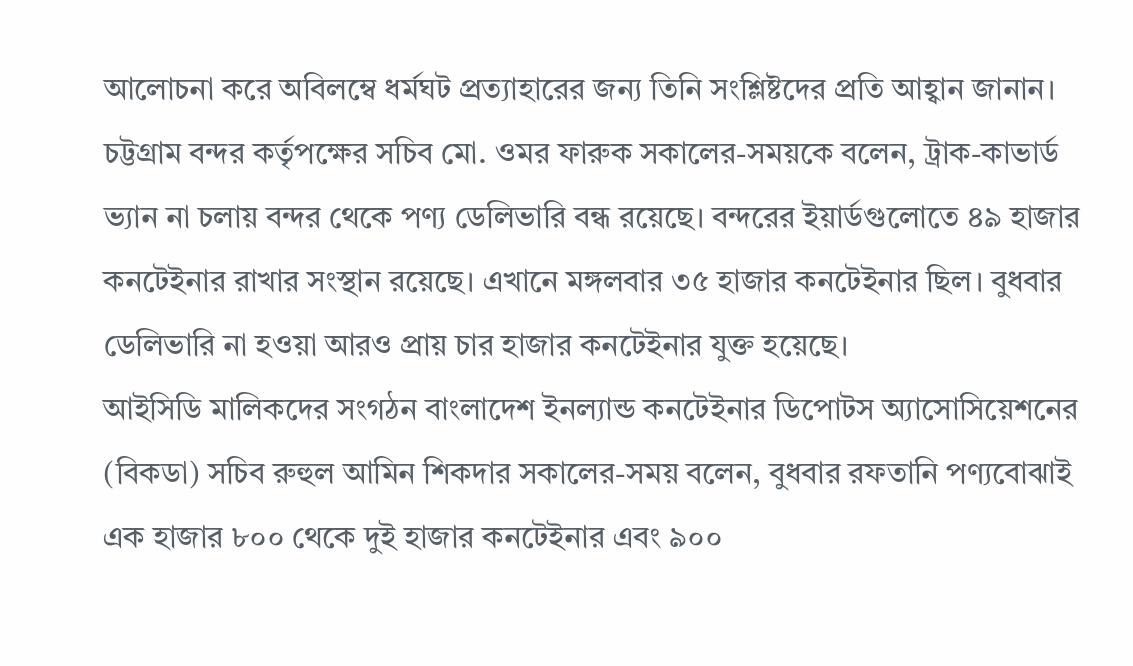আলোচনা করে অবিলম্বে ধর্মঘট প্রত্যাহারের জন্য তিনি সংশ্লিষ্টদের প্রতি আহ্বান জানান।
চট্টগ্রাম বন্দর কর্তৃপক্ষের সচিব মো. ওমর ফারুক সকালের-সময়কে বলেন, ট্রাক-কাভার্ড ভ্যান না চলায় বন্দর থেকে পণ্য ডেলিভারি বন্ধ রয়েছে। বন্দরের ইয়ার্ডগুলোতে ৪৯ হাজার কনটেইনার রাখার সংস্থান রয়েছে। এখানে মঙ্গলবার ৩৫ হাজার কনটেইনার ছিল। বুধবার ডেলিভারি না হওয়া আরও প্রায় চার হাজার কনটেইনার যুক্ত হয়েছে।
আইসিডি মালিকদের সংগঠন বাংলাদেশ ইনল্যান্ড কনটেইনার ডিপোটস অ্যাসোসিয়েশনের (বিকডা) সচিব রুহুল আমিন শিকদার সকালের-সময় বলেন, বুধবার রফতানি পণ্যবোঝাই এক হাজার ৮০০ থেকে দুই হাজার কনটেইনার এবং ৯০০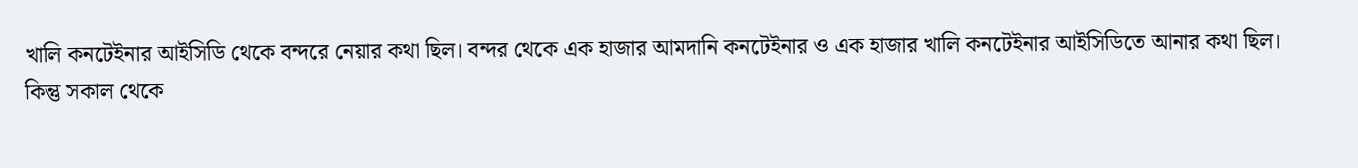খালি কনটেইনার আইসিডি থেকে বন্দরে নেয়ার কথা ছিল। বন্দর থেকে এক হাজার আমদানি কনটেইনার ও এক হাজার খালি কনটেইনার আইসিডিতে আনার কথা ছিল।
কিন্তু সকাল থেকে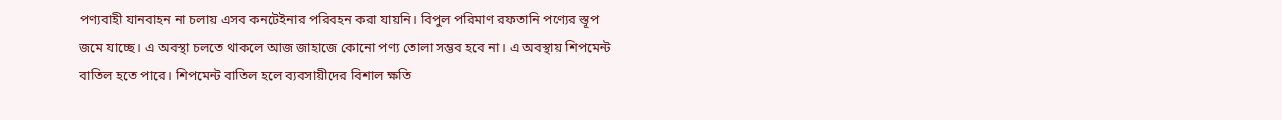পণ্যবাহী যানবাহন না চলায় এসব কনটেইনার পরিবহন করা যায়নি। বিপুল পরিমাণ রফতানি পণ্যের স্তূপ জমে যাচ্ছে। এ অবস্থা চলতে থাকলে আজ জাহাজে কোনো পণ্য তোলা সম্ভব হবে না। এ অবস্থায় শিপমেন্ট বাতিল হতে পারে। শিপমেন্ট বাতিল হলে ব্যবসায়ীদের বিশাল ক্ষতি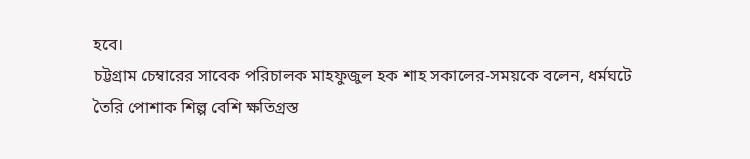হবে।
চট্টগ্রাম চেম্বারের সাবেক পরিচালক মাহফুজুল হক শাহ সকালের-সময়কে বলেন, ধর্মঘটে তৈরি পোশাক শিল্প বেশি ক্ষতিগ্রস্ত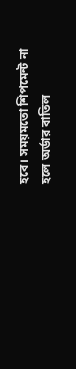হবে। সময়মতো শিপমেন্ট না হলে অর্ডার বাতিল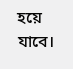হয়ে যাবে।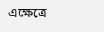এক্ষেত্রে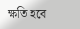ক্ষতি হবে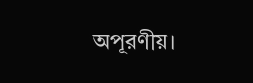অপূরণীয়।